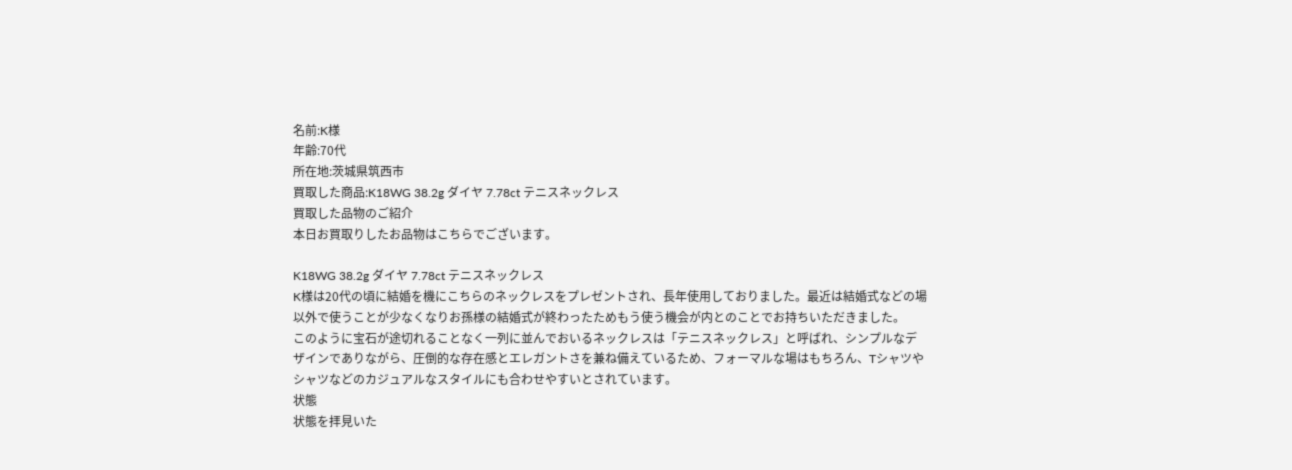名前:K様
年齢:70代
所在地:茨城県筑西市
買取した商品:K18WG 38.2g ダイヤ 7.78ct テニスネックレス
買取した品物のご紹介
本日お買取りしたお品物はこちらでございます。

K18WG 38.2g ダイヤ 7.78ct テニスネックレス
K様は20代の頃に結婚を機にこちらのネックレスをプレゼントされ、長年使用しておりました。最近は結婚式などの場以外で使うことが少なくなりお孫様の結婚式が終わったためもう使う機会が内とのことでお持ちいただきました。
このように宝石が途切れることなく一列に並んでおいるネックレスは「テニスネックレス」と呼ばれ、シンプルなデザインでありながら、圧倒的な存在感とエレガントさを兼ね備えているため、フォーマルな場はもちろん、Tシャツやシャツなどのカジュアルなスタイルにも合わせやすいとされています。
状態
状態を拝見いた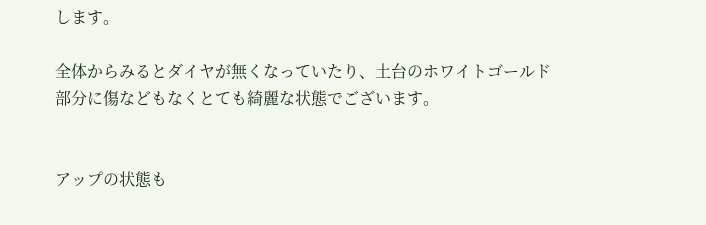します。

全体からみるとダイヤが無くなっていたり、土台のホワイトゴールド部分に傷などもなくとても綺麗な状態でございます。


アップの状態も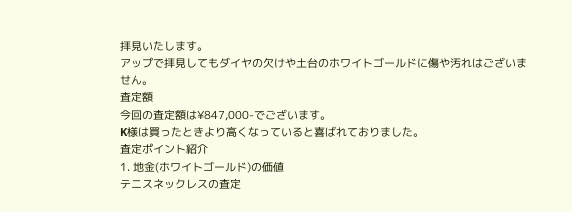拝見いたします。
アップで拝見してもダイヤの欠けや土台のホワイトゴールドに傷や汚れはございません。
査定額
今回の査定額は¥847,000-でございます。
K様は買ったときより高くなっていると喜ばれておりました。
査定ポイント紹介
1. 地金(ホワイトゴールド)の価値
テニスネックレスの査定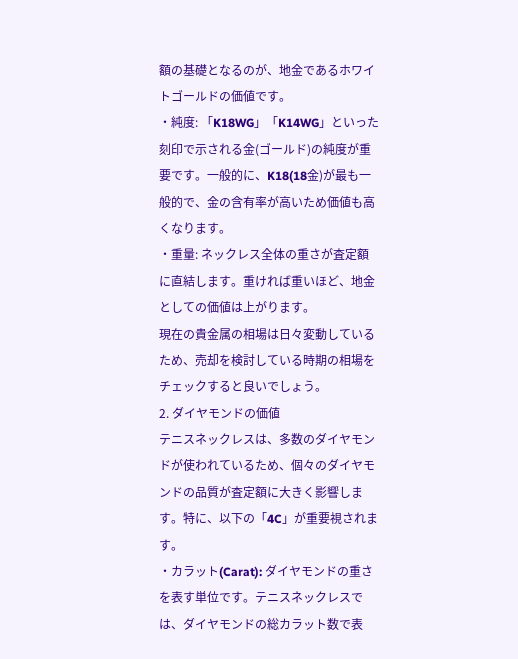額の基礎となるのが、地金であるホワイトゴールドの価値です。
・純度: 「K18WG」「K14WG」といった刻印で示される金(ゴールド)の純度が重要です。一般的に、K18(18金)が最も一般的で、金の含有率が高いため価値も高くなります。
・重量: ネックレス全体の重さが査定額に直結します。重ければ重いほど、地金としての価値は上がります。
現在の貴金属の相場は日々変動しているため、売却を検討している時期の相場をチェックすると良いでしょう。
2. ダイヤモンドの価値
テニスネックレスは、多数のダイヤモンドが使われているため、個々のダイヤモンドの品質が査定額に大きく影響します。特に、以下の「4C」が重要視されます。
・カラット(Carat): ダイヤモンドの重さを表す単位です。テニスネックレスでは、ダイヤモンドの総カラット数で表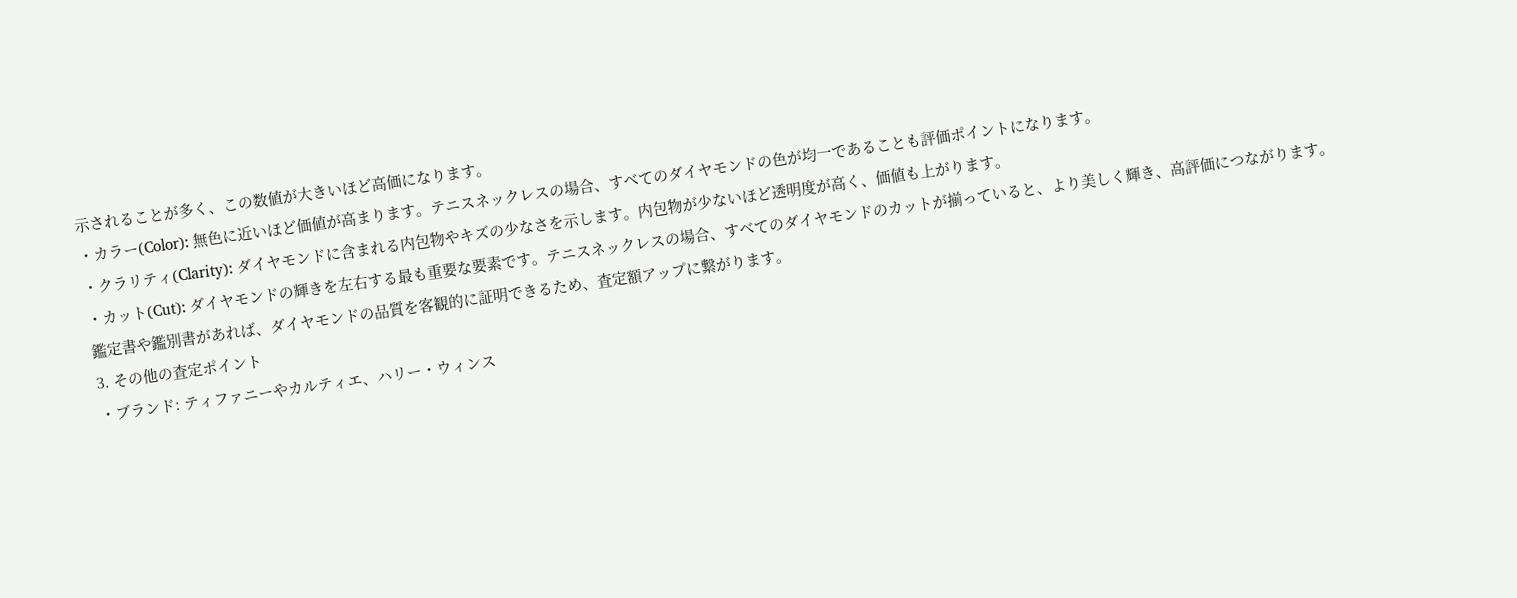示されることが多く、この数値が大きいほど高価になります。
・カラー(Color): 無色に近いほど価値が高まります。テニスネックレスの場合、すべてのダイヤモンドの色が均一であることも評価ポイントになります。
・クラリティ(Clarity): ダイヤモンドに含まれる内包物やキズの少なさを示します。内包物が少ないほど透明度が高く、価値も上がります。
・カット(Cut): ダイヤモンドの輝きを左右する最も重要な要素です。テニスネックレスの場合、すべてのダイヤモンドのカットが揃っていると、より美しく輝き、高評価につながります。
鑑定書や鑑別書があれば、ダイヤモンドの品質を客観的に証明できるため、査定額アップに繋がります。
3. その他の査定ポイント
・ブランド: ティファニーやカルティエ、ハリー・ウィンス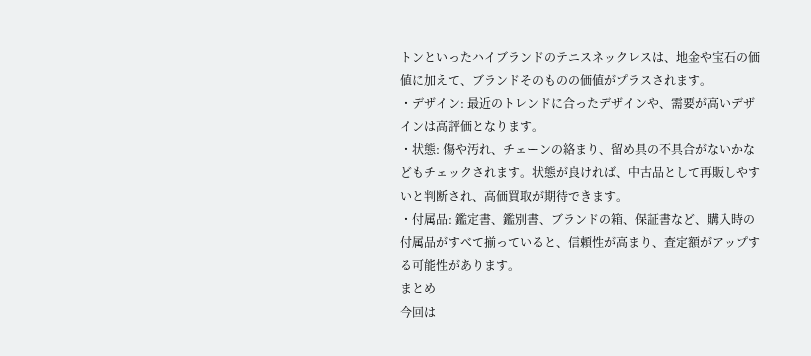トンといったハイブランドのテニスネックレスは、地金や宝石の価値に加えて、ブランドそのものの価値がプラスされます。
・デザイン: 最近のトレンドに合ったデザインや、需要が高いデザインは高評価となります。
・状態: 傷や汚れ、チェーンの絡まり、留め具の不具合がないかなどもチェックされます。状態が良ければ、中古品として再販しやすいと判断され、高価買取が期待できます。
・付属品: 鑑定書、鑑別書、ブランドの箱、保証書など、購入時の付属品がすべて揃っていると、信頼性が高まり、査定額がアップする可能性があります。
まとめ
今回は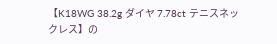【K18WG 38.2g ダイヤ 7.78ct テニスネックレス】の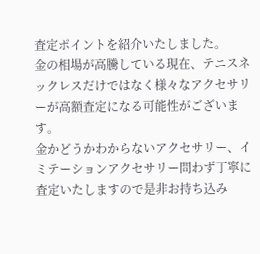査定ポイントを紹介いたしました。
金の相場が高騰している現在、テニスネックレスだけではなく様々なアクセサリーが高額査定になる可能性がございます。
金かどうかわからないアクセサリー、イミテーションアクセサリー問わず丁寧に査定いたしますので是非お持ち込み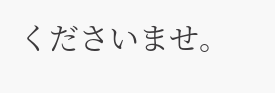くださいませ。